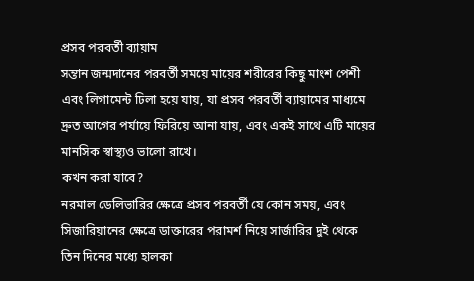প্রসব পরবর্তী ব্যায়াম
সন্তান জন্মদানের পরবর্তী সময়ে মায়ের শরীরের কিছু মাংশ পেশী এবং লিগামেন্ট ঢিলা হয়ে যায়, যা প্রসব পরবর্তী ব্যায়ামের মাধ্যমে দ্রুত আগের পর্যায়ে ফিরিয়ে আনা যায়, এবং একই সাথে এটি মায়ের মানসিক স্বাস্থ্যও ভালো রাখে।
কখন করা যাবে?
নরমাল ডেলিভারির ক্ষেত্রে প্রসব পরবর্তী যে কোন সময়, এবং সিজারিয়ানের ক্ষেত্রে ডাক্তারের পরামর্শ নিয়ে সার্জারির দুই থেকে তিন দিনের মধ্যে হালকা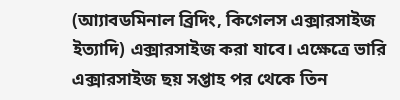(আ্যাবডমিনাল ব্রিদিং, কিগেলস এক্সারসাইজ ইত্যাদি) এক্সারসাইজ করা যাবে। এক্ষেত্রে ভারি এক্সারসাইজ ছয় সপ্তাহ পর থেকে তিন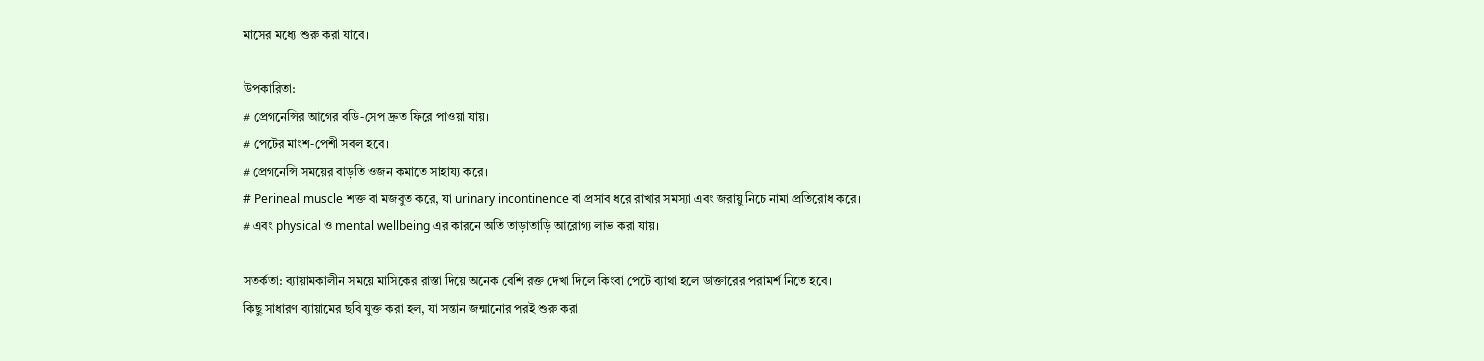মাসের মধ্যে শুরু করা যাবে।

উপকারিতা:
# প্রেগনেন্সির আগের বডি-সেপ দ্রুত ফিরে পাওয়া যায়।
# পেটের মাংশ-পেশী সবল হবে।
# প্রেগনেন্সি সময়ের বাড়তি ওজন কমাতে সাহায্য করে।
# Perineal muscle শক্ত বা মজবুত করে, যা urinary incontinence বা প্রসাব ধরে রাখার সমস্যা এবং জরায়ু নিচে নামা প্রতিরোধ করে।
# এবং physical ও mental wellbeing এর কারনে অতি তাড়াতাড়ি আরোগ্য লাভ করা যায়।

সতর্কতা: ব্যায়ামকালীন সময়ে মাসিকের রাস্তা দিয়ে অনেক বেশি রক্ত দেখা দিলে কিংবা পেটে ব্যাথা হলে ডাক্তারের পরামর্শ নিতে হবে।
কিছু সাধারণ ব্যায়ামের ছবি যুক্ত করা হল, যা সন্তান জন্মানোর পরই শুরু করা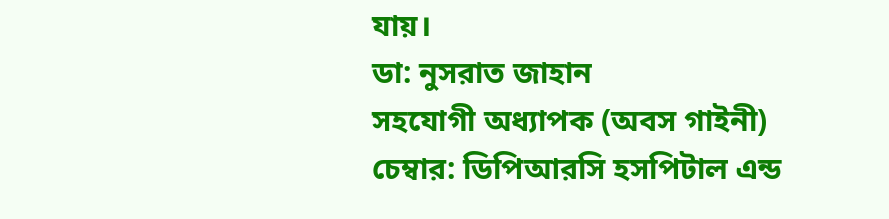যায়।
ডা: নুসরাত জাহান
সহযোগী অধ্যাপক (অবস গাইনী)
চেম্বার: ডিপিআরসি হসপিটাল এন্ড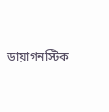ডায়াগনস্টিক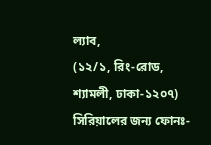ল্যাব,
(১২/১, রিং-রোড, শ্যামলী, ঢাকা-১২০৭)
সিরিয়ালের জন্য ফোনঃ-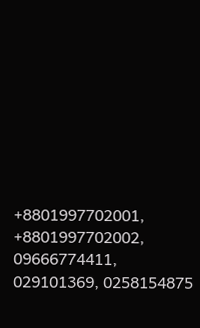+8801997702001, +8801997702002,
09666774411, 029101369, 0258154875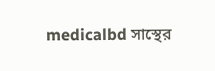medicalbd সাস্থের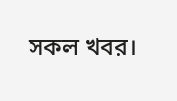সকল খবর।